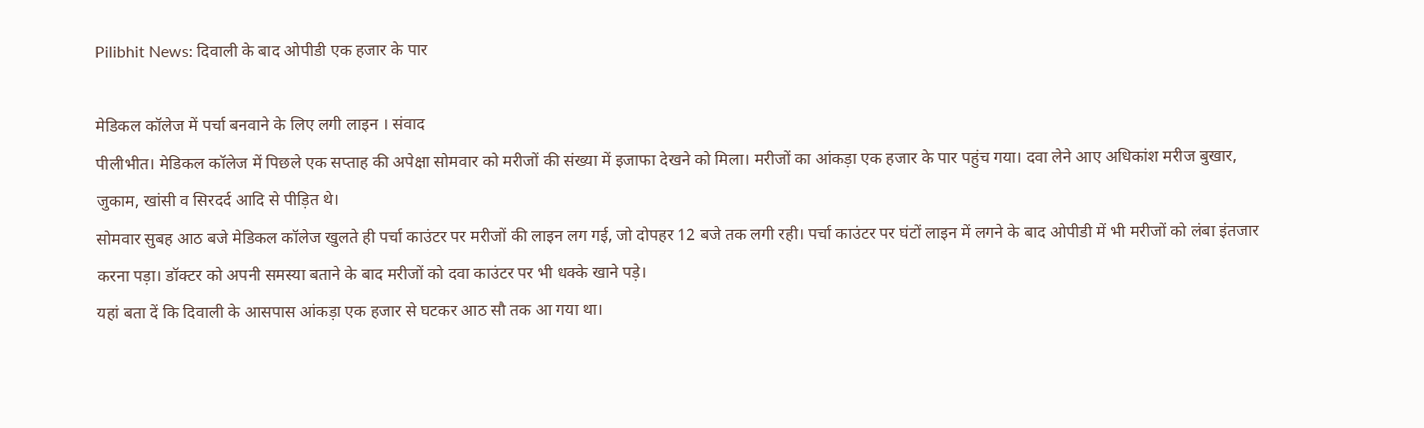Pilibhit News: दिवाली के बाद ओपीडी एक हजार के पार

मेडिकल कॉलेज में पर्चा बनवाने के लिए लगी लाइन । संवाद
पीलीभीत। मेडिकल कॉलेज में पिछले एक सप्ताह की अपेक्षा सोमवार को मरीजों की संख्या में इजाफा देखने को मिला। मरीजों का आंकड़ा एक हजार के पार पहुंच गया। दवा लेने आए अधिकांश मरीज बुखार, जुकाम, खांसी व सिरदर्द आदि से पीड़ित थे।
सोमवार सुबह आठ बजे मेडिकल कॉलेज खुलते ही पर्चा काउंटर पर मरीजों की लाइन लग गई, जो दोपहर 12 बजे तक लगी रही। पर्चा काउंटर पर घंटों लाइन में लगने के बाद ओपीडी में भी मरीजों को लंबा इंतजार करना पड़ा। डॉक्टर को अपनी समस्या बताने के बाद मरीजों को दवा काउंटर पर भी धक्के खाने पड़े।
यहां बता दें कि दिवाली के आसपास आंकड़ा एक हजार से घटकर आठ सौ तक आ गया था।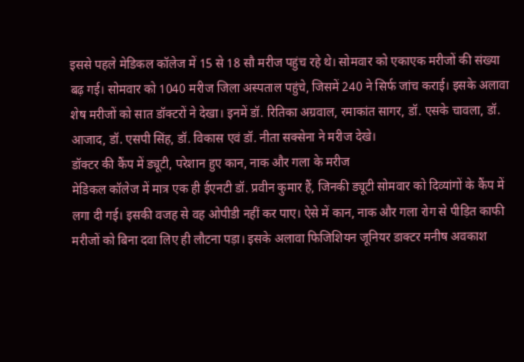इससे पहले मेडिकल कॉलेज में 15 से 18 सौ मरीज पहुंच रहे थे। सोमवार को एकाएक मरीजों की संख्या बढ़ गई। सोमवार को 1040 मरीज जिला अस्पताल पहुंचे, जिसमें 240 ने सिर्फ जांच कराई। इसके अलावा शेष मरीजों को सात डॉक्टरों ने देखा। इनमें डॉ. रितिका अग्रवाल, रमाकांत सागर, डॉ. एसके चावला, डॉ. आजाद, डॉ. एसपी सिंह, डॉ. विकास एवं डॉ. नीता सक्सेना ने मरीज देखे।
डॉक्टर की कैंप में ड्यूटी, परेशान हुए कान, नाक और गला के मरीज
मेडिकल कॉलेज में मात्र एक ही ईएनटी डॉ. प्रवीन कुमार हैं, जिनकी ड्यूटी सोमवार को दिव्यांगों के कैंप में लगा दी गई। इसकी वजह से वह ओपीडी नहीं कर पाए। ऐसे में कान, नाक और गला रोग से पीड़ित काफी मरीजों को बिना दवा लिए ही लौटना पड़ा। इसके अलावा फिजिशियन जूनियर डाक्टर मनीष अवकाश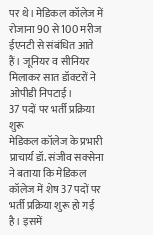पर थे। मेडिकल कॉलेज में रोजाना 90 से 100 मरीज ईएनटी से संबंधित आते हैं। जूनियर व सीनियर मिलाकर सात डॉक्टरों ने ओपीडी निपटाई।
37 पदों पर भर्ती प्रक्रिया शुरू
मेडिकल कॉलेज के प्रभारी प्राचार्य डॉ. संजीव सक्सेना ने बताया कि मेडिकल कॉलेज में शेष 37 पदों पर भर्ती प्रक्रिया शुरू हो गई है। इसमें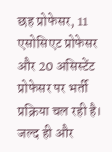छह प्रोफेसर, 11 एसोसिएट प्रोफेसर और 20 असिस्टेंट प्रोफेसर पर भर्ती प्रक्रिया चल रही है। जल्द ही और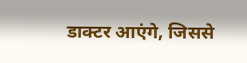डाक्टर आएंगे, जिससे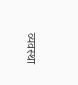व्यवस्था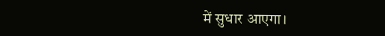में सुधार आएगा।